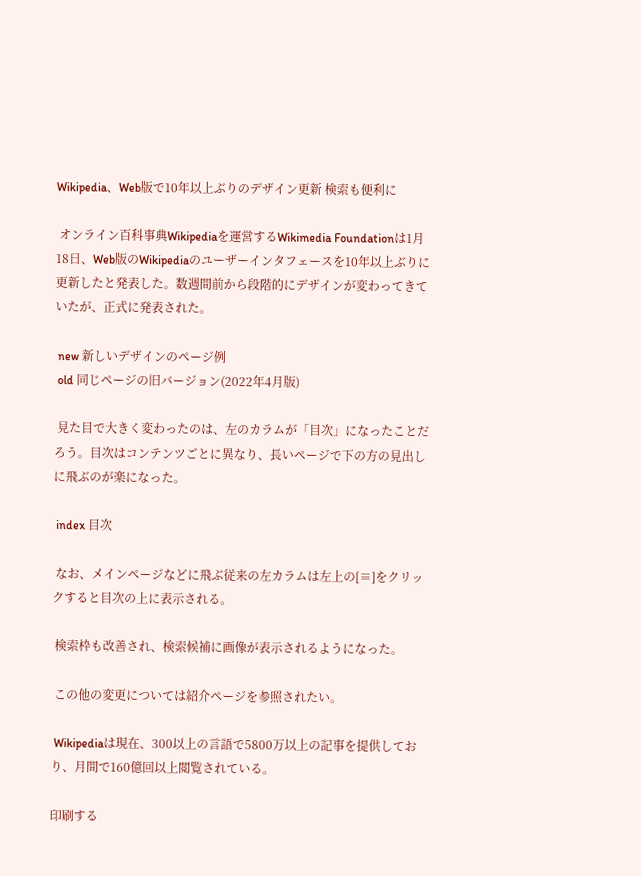Wikipedia、Web版で10年以上ぶりのデザイン更新 検索も便利に

 オンライン百科事典Wikipediaを運営するWikimedia Foundationは1月18日、Web版のWikipediaのユーザーインタフェースを10年以上ぶりに更新したと発表した。数週間前から段階的にデザインが変わってきていたが、正式に発表された。

 new 新しいデザインのページ例
 old 同じページの旧バージョン(2022年4月版)

 見た目で大きく変わったのは、左のカラムが「目次」になったことだろう。目次はコンテンツごとに異なり、長いページで下の方の見出しに飛ぶのが楽になった。

 index 目次

 なお、メインページなどに飛ぶ従来の左カラムは左上の[≡]をクリックすると目次の上に表示される。

 検索枠も改善され、検索候補に画像が表示されるようになった。

 この他の変更については紹介ページを参照されたい。

 Wikipediaは現在、300以上の言語で5800万以上の記事を提供しており、月間で160億回以上閲覧されている。

印刷する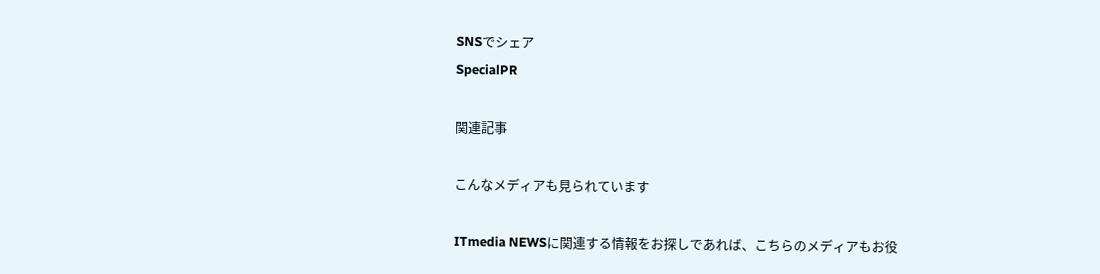SNSでシェア
SpecialPR

関連記事

こんなメディアも見られています

ITmedia NEWSに関連する情報をお探しであれば、こちらのメディアもお役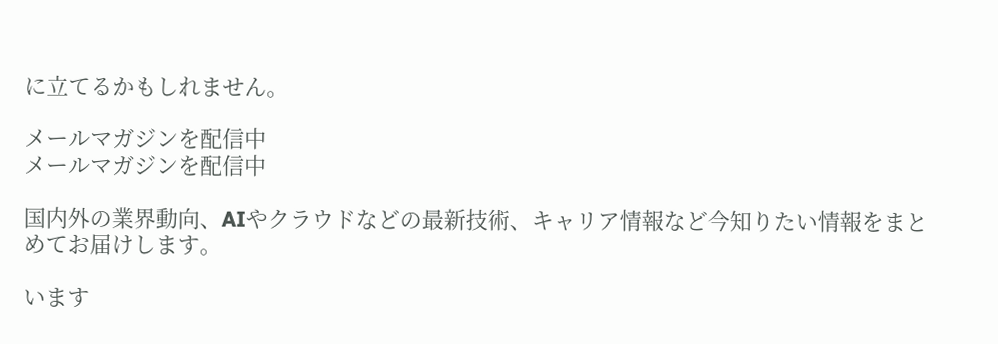に立てるかもしれません。

メールマガジンを配信中
メールマガジンを配信中

国内外の業界動向、AIやクラウドなどの最新技術、キャリア情報など今知りたい情報をまとめてお届けします。

います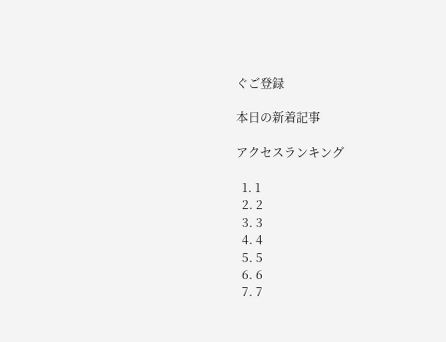ぐご登録

本日の新着記事

アクセスランキング

  1. 1
  2. 2
  3. 3
  4. 4
  5. 5
  6. 6
  7. 7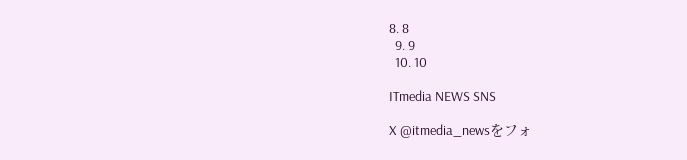8. 8
  9. 9
  10. 10

ITmedia NEWS SNS

X @itmedia_newsをフォ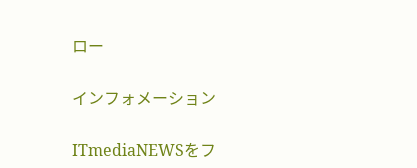ロー

インフォメーション

ITmediaNEWSをフ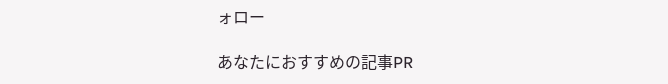ォロー

あなたにおすすめの記事PR